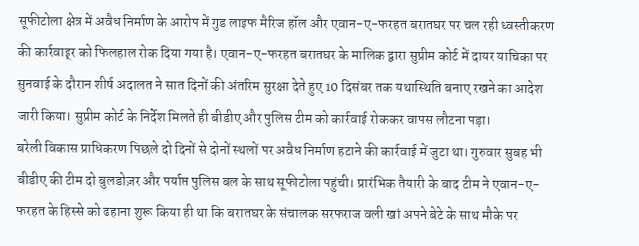सूफीटोला क्षेत्र में अवैध निर्माण के आरोप में गुड लाइफ मैरिज हॉल और एवान-ए-फरहत बरातघर पर चल रही ध्वस्तीकरण की कार्रवाइ्र को फिलहाल रोक दिया गया है। एवान-ए-फरहत बरातघर के मालिक द्वारा सुप्रीम कोर्ट में दायर याचिका पर सुनवाई के दौरान शीर्ष अदालत ने सात दिनों की अंतरिम सुरक्षा देते हुए 10 दिसंबर तक यथास्थिति बनाए रखने का आदेश जारी किया। सुप्रीम कोर्ट के निर्देश मिलते ही बीडीए और पुलिस टीम को कार्रवाई रोककर वापस लौटना पड़ा।
बरेली विकास प्राधिकरण पिछले दो दिनों से दोनों स्थलों पर अवैध निर्माण हटाने की कार्रवाई में जुटा था। गुरुवार सुबह भी बीडीए की टीम दो बुलडोज़र और पर्याप्त पुलिस बल के साथ सूफीटोला पहुंची। प्रारंभिक तैयारी के बाद टीम ने एवान-ए-फरहत के हिस्से को ढहाना शुरू किया ही था कि बरातघर के संचालक सरफराज वली खां अपने बेटे के साथ मौके पर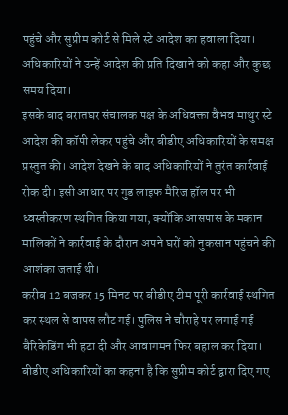पहुंचे और सुप्रीम कोर्ट से मिले स्टे आदेश का हवाला दिया। अधिकारियों ने उन्हें आदेश की प्रति दिखाने को कहा और कुछ समय दिया।
इसके बाद बरातघर संचालक पक्ष के अधिवक्ता वैभव माथुर स्टे आदेश की कॉपी लेकर पहुंचे और बीडीए अधिकारियों के समक्ष प्रस्तुत की। आदेश देखने के बाद अधिकारियों ने तुरंत कार्रवाई रोक दी। इसी आधार पर गुड लाइफ मैरिज हॉल पर भी ध्वस्तीकरण स्थगित किया गया, क्योंकि आसपास के मकान मालिकों ने कार्रवाई के दौरान अपने घरों को नुकसान पहुंचने की आशंका जताई थी।
करीब 12 बजकर 15 मिनट पर बीडीए टीम पूरी कार्रवाई स्थगित कर स्थल से वापस लौट गई। पुलिस ने चौराहे पर लगाई गई बैरिकेडिंग भी हटा दी और आवागमन फिर बहाल कर दिया। बीडीए अधिकारियों का कहना है कि सुप्रीम कोर्ट द्वारा दिए गए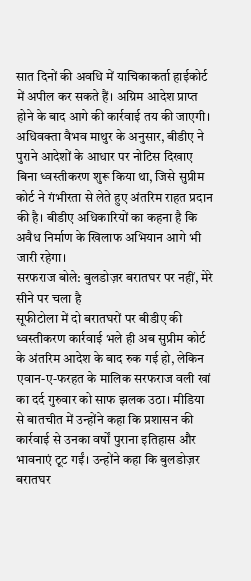सात दिनों की अवधि में याचिकाकर्ता हाईकोर्ट में अपील कर सकते हैं। अग्रिम आदेश प्राप्त होने के बाद आगे की कार्रवाई तय की जाएगी।
अधिवक्ता वैभव माथुर के अनुसार, बीडीए ने पुराने आदेशों के आधार पर नोटिस दिखाए बिना ध्वस्तीकरण शुरू किया था, जिसे सुप्रीम कोर्ट ने गंभीरता से लेते हुए अंतरिम राहत प्रदान की है। बीडीए अधिकारियों का कहना है कि अवैध निर्माण के खिलाफ अभियान आगे भी जारी रहेगा।
सरफराज बोले: बुलडोज़र बरातघर पर नहीं, मेरे सीने पर चला है
सूफीटोला में दो बरातघरों पर बीडीए की ध्वस्तीकरण कार्रवाई भले ही अब सुप्रीम कोर्ट के अंतरिम आदेश के बाद रुक गई हो, लेकिन एवान-ए-फरहत के मालिक सरफराज वली खां का दर्द गुरुवार को साफ झलक उठा। मीडिया से बातचीत में उन्होंने कहा कि प्रशासन की कार्रवाई से उनका वर्षों पुराना इतिहास और भावनाएं टूट गईं। उन्होंने कहा कि बुलडोज़र बरातघर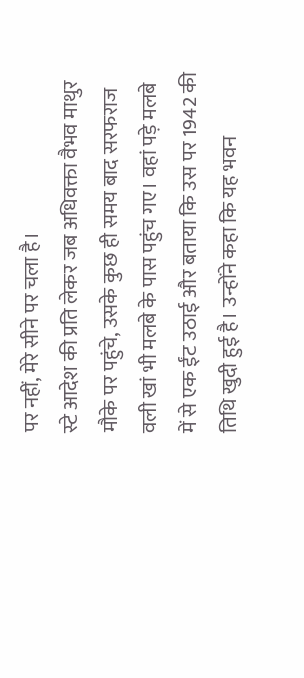पर नहीं, मेरे सीने पर चला है।
स्टे आदेश की प्रति लेकर जब अधिवक्ता वैभव माथुर मौके पर पहुंचे, उसके कुछ ही समय बाद सरफराज वली खां भी मलबे के पास पहुंच गए। वहां पड़े मलबे में से एक ईंट उठाई और बताया कि उस पर 1942 की तिथि खुदी हुई है। उन्होंने कहा कि यह भवन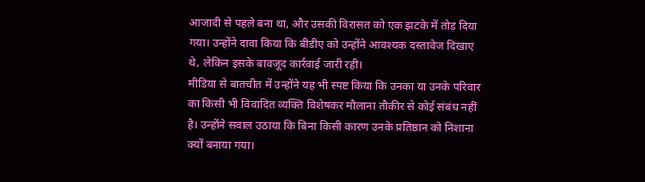आजादी से पहले बना था, और उसकी विरासत को एक झटके में तोड़ दिया गया। उन्होंने दावा किया कि बीडीए को उन्होंने आवश्यक दस्तावेज दिखाए थे, लेकिन इसके बावजूद कार्रवाई जारी रही।
मीडिया से बातचीत में उन्होंने यह भी स्पष्ट किया कि उनका या उनके परिवार का किसी भी विवादित व्यक्ति विशेषकर मौलाना तौकीर से कोई संबंध नहीं है। उन्होंने सवाल उठाया कि बिना किसी कारण उनके प्रतिष्ठान को निशाना क्यों बनाया गया।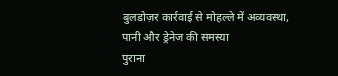बुलडोज़र कार्रवाई से मोहल्ले में अव्यवस्था, पानी और ड्रेनेज की समस्या
पुराना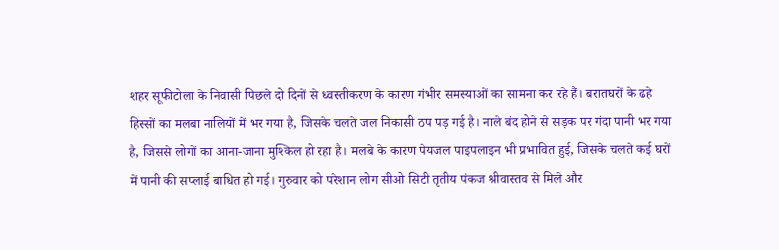शहर सूफीटोला के निवासी पिछले दो दिनों से ध्वस्तीकरण के कारण गंभीर समस्याओं का सामना कर रहे हैं। बरातघरों के ढहे हिस्सों का मलबा नालियों में भर गया है, जिसके चलते जल निकासी ठप पड़ गई है। नाले बंद होने से सड़क पर गंदा पानी भर गया है, जिससे लोगों का आना-जाना मुश्किल हो रहा है। मलबे के कारण पेयजल पाइपलाइन भी प्रभावित हुई, जिसके चलते कई घरों में पानी की सप्लाई बाधित हो गई। गुरुवार को परेशान लोग सीओ सिटी तृतीय पंकज श्रीवास्तव से मिले और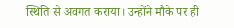स्थिति से अवगत कराया। उन्होंने मौके पर ही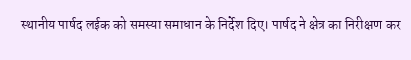स्थानीय पार्षद लईक को समस्या समाधान के निर्देश दिए। पार्षद ने क्षेत्र का निरीक्षण कर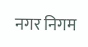नगर निगम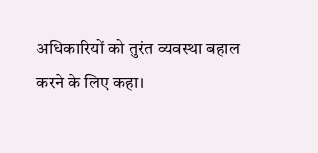अधिकारियों को तुरंत व्यवस्था बहाल करने के लिए कहा।